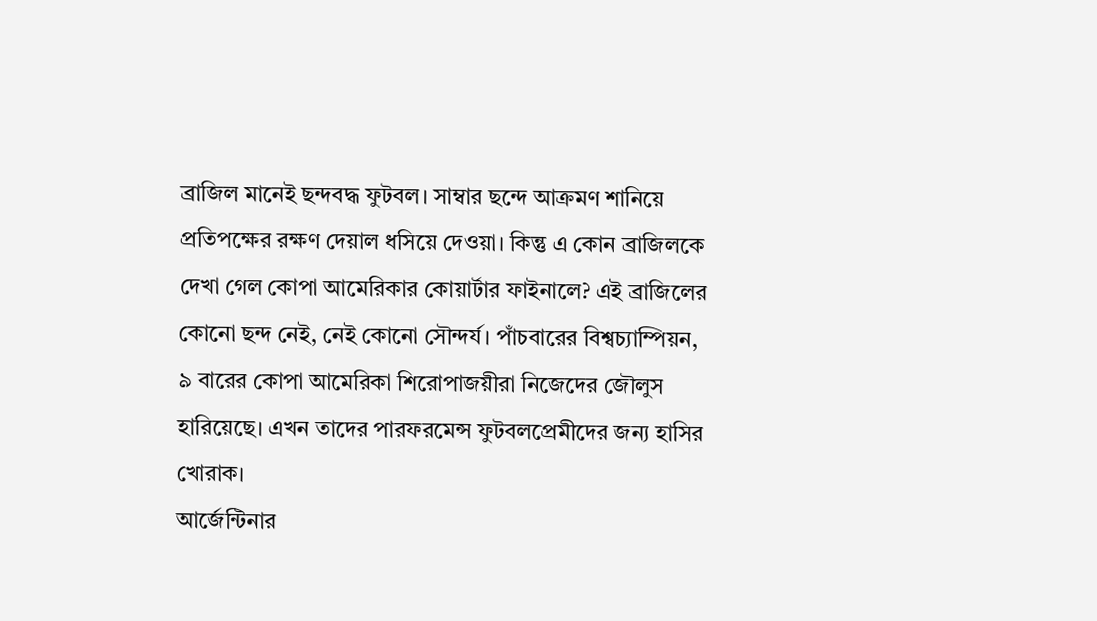ব্রাজিল মানেই ছন্দবদ্ধ ফুটবল। সাম্বার ছন্দে আক্রমণ শানিয়ে প্রতিপক্ষের রক্ষণ দেয়াল ধসিয়ে দেওয়া। কিন্তু এ কোন ব্রাজিলকে দেখা গেল কোপা আমেরিকার কোয়ার্টার ফাইনালে? এই ব্রাজিলের কোনো ছন্দ নেই, নেই কোনো সৌন্দর্য। পাঁচবারের বিশ্বচ্যাম্পিয়ন, ৯ বারের কোপা আমেরিকা শিরোপাজয়ীরা নিজেদের জৌলুস হারিয়েছে। এখন তাদের পারফরমেন্স ফুটবলপ্রেমীদের জন্য হাসির খোরাক।
আর্জেন্টিনার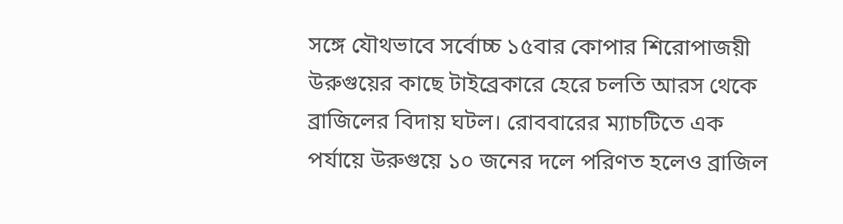সঙ্গে যৌথভাবে সর্বোচ্চ ১৫বার কোপার শিরোপাজয়ী উরুগুয়ের কাছে টাইব্রেকারে হেরে চলতি আরস থেকে ব্রাজিলের বিদায় ঘটল। রোববারের ম্যাচটিতে এক পর্যায়ে উরুগুয়ে ১০ জনের দলে পরিণত হলেও ব্রাজিল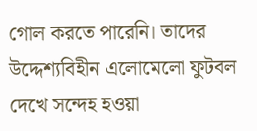গোল করতে পারেনি। তাদের উদ্দেশ্যবিহীন এলোমেলো ফুটবল দেখে সন্দেহ হওয়া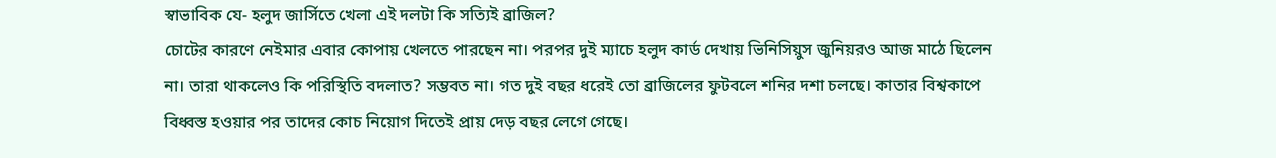স্বাভাবিক যে- হলুদ জার্সিতে খেলা এই দলটা কি সত্যিই ব্রাজিল?
চোটের কারণে নেইমার এবার কোপায় খেলতে পারছেন না। পরপর দুই ম্যাচে হলুদ কার্ড দেখায় ভিনিসিয়ুস জুনিয়রও আজ মাঠে ছিলেন না। তারা থাকলেও কি পরিস্থিতি বদলাত? সম্ভবত না। গত দুই বছর ধরেই তো ব্রাজিলের ফুটবলে শনির দশা চলছে। কাতার বিশ্বকাপে বিধ্বস্ত হওয়ার পর তাদের কোচ নিয়োগ দিতেই প্রায় দেড় বছর লেগে গেছে।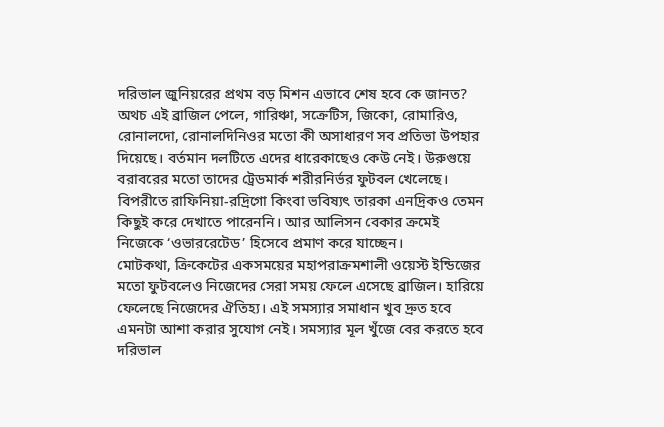দরিভাল জুনিয়রের প্রথম বড় মিশন এভাবে শেষ হবে কে জানত?
অথচ এই ব্রাজিল পেলে, গারিঞ্চা, সক্রেটিস, জিকো, রোমারিও, রোনালদো, রোনালদিনিওর মতো কী অসাধারণ সব প্রতিভা উপহার দিয়েছে। বর্তমান দলটিতে এদের ধারেকাছেও কেউ নেই। উরুগুয়ে বরাবরের মতো তাদের ট্রেডমার্ক শরীরনির্ভর ফুটবল খেলেছে। বিপরীতে রাফিনিয়া-রদ্রিগো কিংবা ভবিষ্যৎ তারকা এনদ্রিকও তেমন কিছুই করে দেখাতে পারেননি। আর আলিসন বেকার ক্রমেই নিজেকে ‘ওভাররেটেড’ হিসেবে প্রমাণ করে যাচ্ছেন।
মোটকথা, ক্রিকেটের একসময়ের মহাপরাক্রমশালী ওয়েস্ট ইন্ডিজের মতো ফুটবলেও নিজেদের সেরা সময় ফেলে এসেছে ব্রাজিল। হারিয়ে ফেলেছে নিজেদের ঐতিহ্য। এই সমস্যার সমাধান খুব দ্রুত হবে এমনটা আশা করার সুযোগ নেই। সমস্যার মূল খুঁজে বের করতে হবে দরিভাল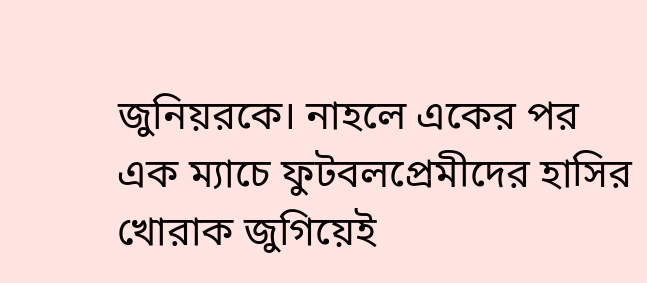জুনিয়রকে। নাহলে একের পর এক ম্যাচে ফুটবলপ্রেমীদের হাসির খোরাক জুগিয়েই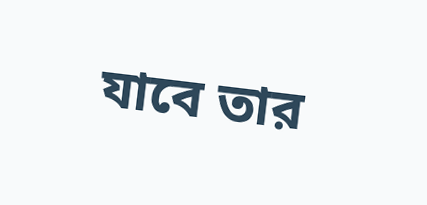যাবে তার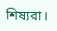শিষ্যরা।